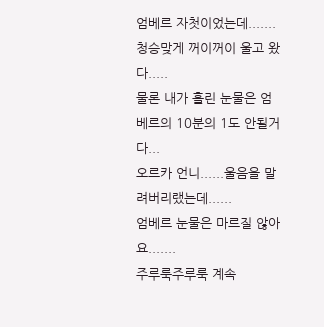엄베르 자첫이었는데.......
청승맞게 꺼이꺼이 울고 왔다.....
물론 내가 흘린 눈물은 엄베르의 10분의 1도 안될거다...
오르카 언니......울음을 말려버리랬는데......
엄베르 눈물은 마르질 않아요.......
주루룩주루룩 계속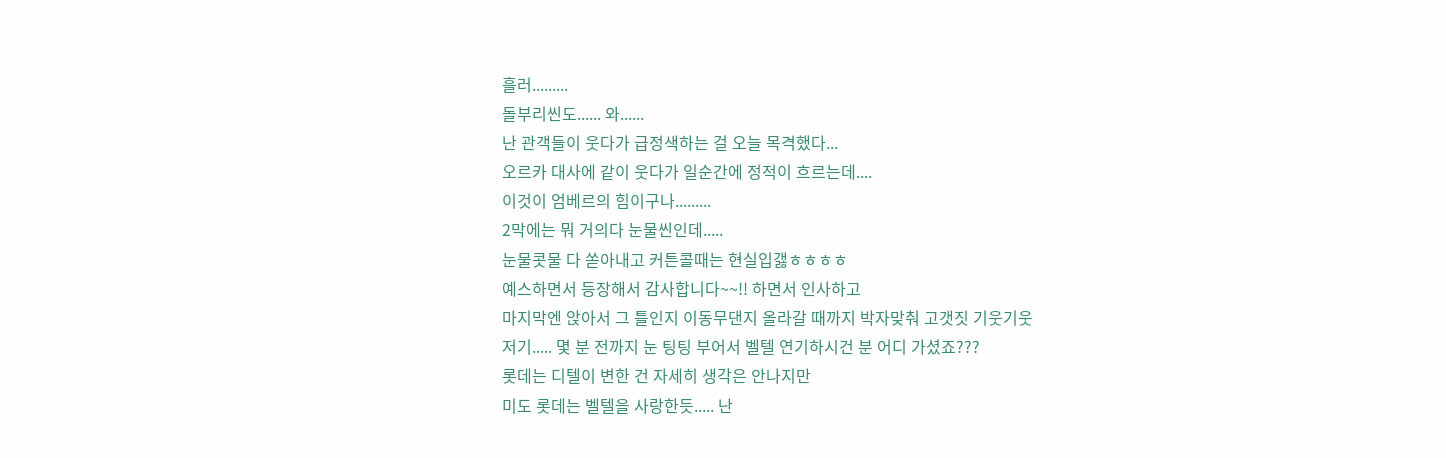흘러.........
돌부리씬도...... 와......
난 관객들이 웃다가 급정색하는 걸 오늘 목격했다...
오르카 대사에 같이 웃다가 일순간에 정적이 흐르는데....
이것이 엄베르의 힘이구나.........
2막에는 뭐 거의다 눈물씬인데.....
눈물콧물 다 쏟아내고 커튼콜때는 현실입갫ㅎㅎㅎㅎ
예스하면서 등장해서 감사합니다~~!! 하면서 인사하고
마지막엔 앉아서 그 틀인지 이동무댄지 올라갈 때까지 박자맞춰 고갯짓 기웃기웃
저기..... 몇 분 전까지 눈 팅팅 부어서 벨텔 연기하시건 분 어디 가셨죠???
롯데는 디텔이 변한 건 자세히 생각은 안나지만
미도 롯데는 벨텔을 사랑한듯..... 난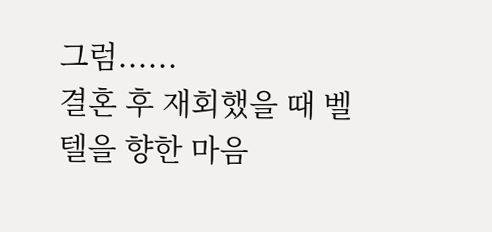그럼......
결혼 후 재회했을 때 벨텔을 향한 마음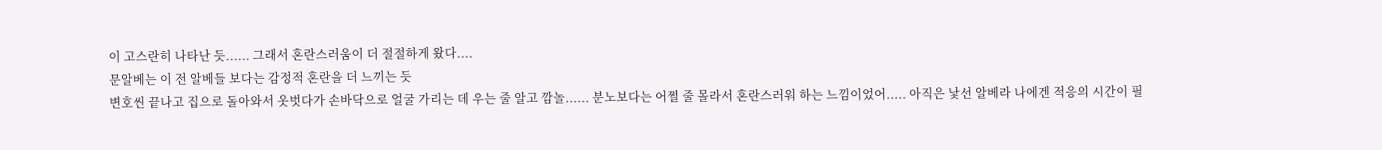이 고스란히 나타난 듯...... 그래서 혼란스러움이 더 절절하게 왔다....
문알베는 이 전 알베들 보다는 감정적 혼란을 더 느끼는 듯
변호씬 끝나고 집으로 돌아와서 옷벗다가 손바닥으로 얼굴 가리는 데 우는 줄 알고 깜놀...... 분노보다는 어쩔 줄 몰라서 혼란스러워 하는 느낌이었어..... 아직은 낯선 알베라 나에겐 적응의 시간이 필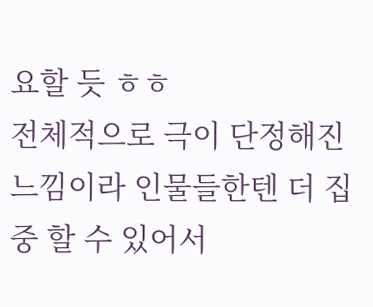요할 듯 ㅎㅎ
전체적으로 극이 단정해진 느낌이라 인물들한텐 더 집중 할 수 있어서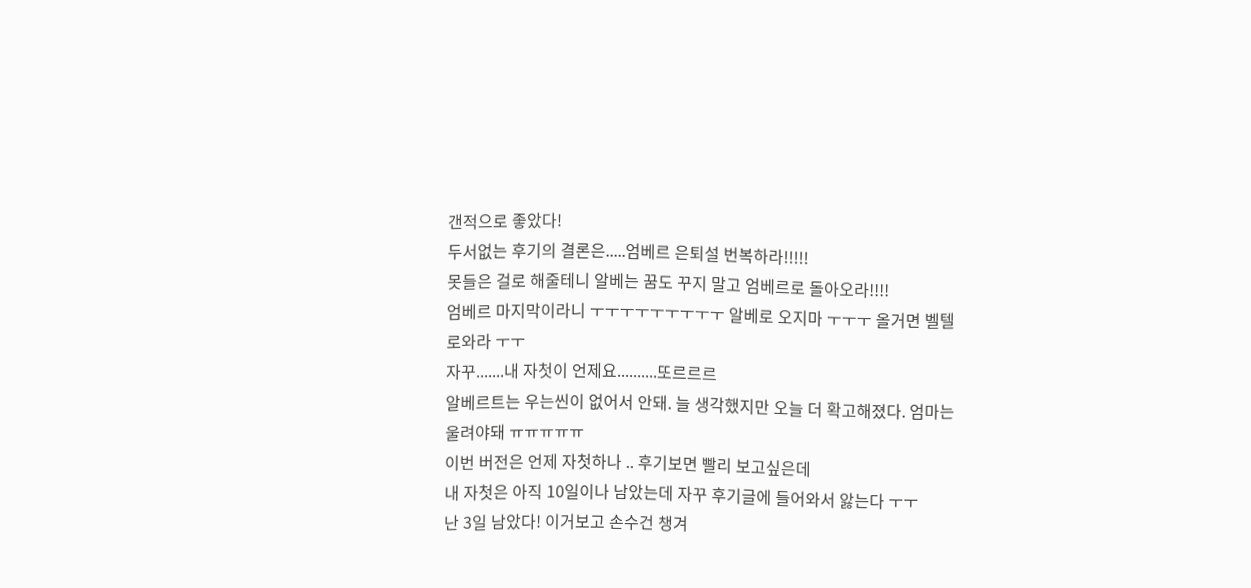갠적으로 좋았다!
두서없는 후기의 결론은.....엄베르 은퇴설 번복하라!!!!!
못들은 걸로 해줄테니 알베는 꿈도 꾸지 말고 엄베르로 돌아오라!!!!
엄베르 마지막이라니 ㅜㅜㅜㅜㅜㅜㅜㅜㅜ 알베로 오지마 ㅜㅜㅜ 올거면 벨텔로와라 ㅜㅜ
자꾸.......내 자첫이 언제요..........또르르르
알베르트는 우는씬이 없어서 안돼. 늘 생각했지만 오늘 더 확고해졌다. 엄마는 울려야돼 ㅠㅠㅠㅠㅠ
이번 버전은 언제 자첫하나 .. 후기보면 빨리 보고싶은데
내 자첫은 아직 10일이나 남았는데 자꾸 후기글에 들어와서 앓는다 ㅜㅜ
난 3일 남았다! 이거보고 손수건 챙겨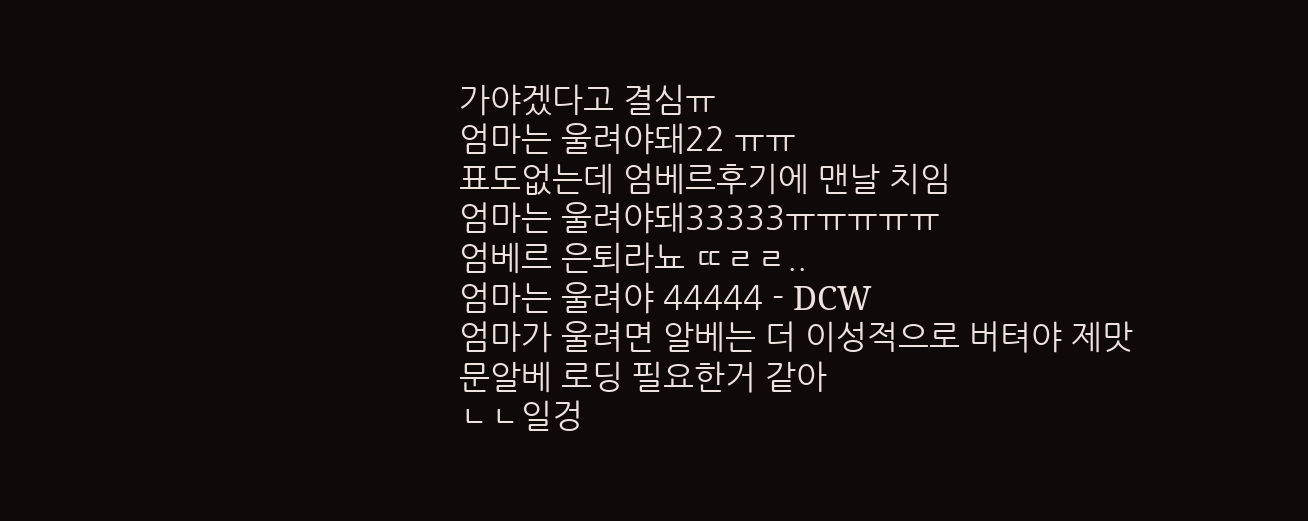가야겠다고 결심ㅠ
엄마는 울려야돼22 ㅠㅠ
표도없는데 엄베르후기에 맨날 치임
엄마는 울려야돼33333ㅠㅠㅠㅠㅠ
엄베르 은퇴라뇨 ㄸㄹㄹ..
엄마는 울려야 44444 - DCW
엄마가 울려면 알베는 더 이성적으로 버텨야 제맛
문알베 로딩 필요한거 같아
ㄴㄴ일겅